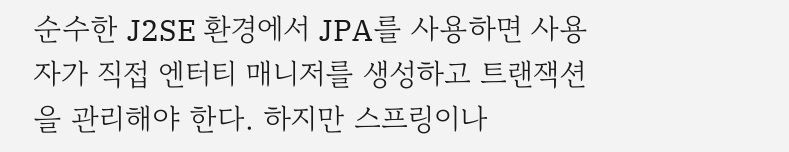순수한 J2SE 환경에서 JPA를 사용하면 사용자가 직접 엔터티 매니저를 생성하고 트랜잭션을 관리해야 한다. 하지만 스프링이나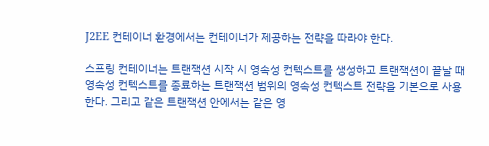J2EE 컨테이너 환경에서는 컨테이너가 제공하는 전략을 따라야 한다.

스프링 컨테이너는 트랜잭션 시작 시 영속성 컨텍스트를 생성하고 트랜잭션이 끝날 때 영속성 컨텍스트를 종료하는 트랜잭션 범위의 영속성 컨텍스트 전략을 기본으로 사용한다. 그리고 같은 트랜잭션 안에서는 같은 영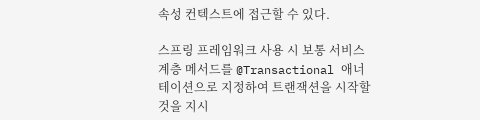속성 컨텍스트에 접근할 수 있다.

스프링 프레임워크 사용 시 보통 서비스 계층 메서드를 @Transactional 애너테이션으로 지정하여 트랜잭션을 시작할 것을 지시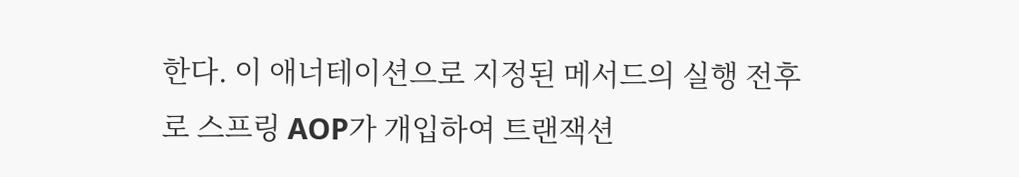한다. 이 애너테이션으로 지정된 메서드의 실행 전후로 스프링 AOP가 개입하여 트랜잭션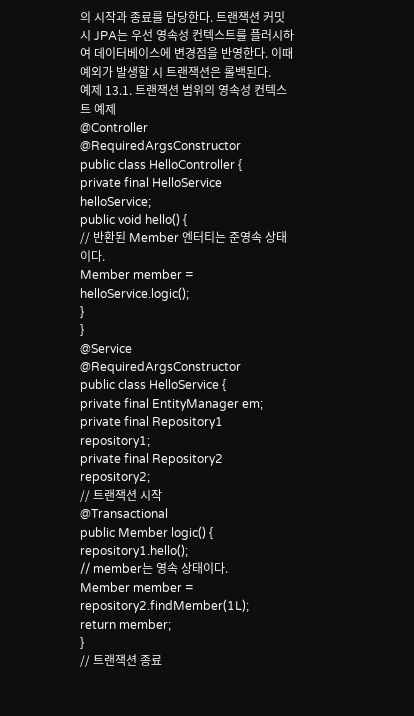의 시작과 종료를 담당한다. 트랜잭션 커밋 시 JPA는 우선 영속성 컨텍스트를 플러시하여 데이터베이스에 변경점을 반영한다. 이때 예외가 발생할 시 트랜잭션은 롤백된다.
예제 13.1. 트랜잭션 범위의 영속성 컨텍스트 예제
@Controller
@RequiredArgsConstructor
public class HelloController {
private final HelloService helloService;
public void hello() {
// 반환된 Member 엔터티는 준영속 상태이다.
Member member = helloService.logic();
}
}
@Service
@RequiredArgsConstructor
public class HelloService {
private final EntityManager em;
private final Repository1 repository1;
private final Repository2 repository2;
// 트랜잭션 시작
@Transactional
public Member logic() {
repository1.hello();
// member는 영속 상태이다.
Member member = repository2.findMember(1L);
return member;
}
// 트랜잭션 종료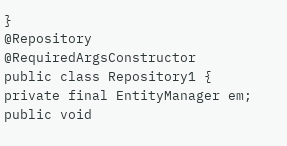}
@Repository
@RequiredArgsConstructor
public class Repository1 {
private final EntityManager em;
public void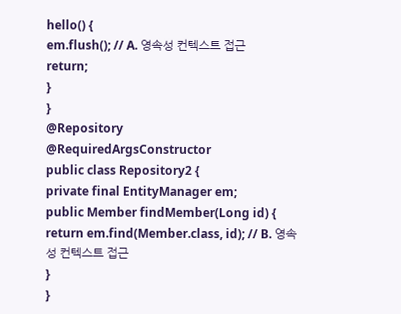hello() {
em.flush(); // A. 영속성 컨텍스트 접근
return;
}
}
@Repository
@RequiredArgsConstructor
public class Repository2 {
private final EntityManager em;
public Member findMember(Long id) {
return em.find(Member.class, id); // B. 영속성 컨텍스트 접근
}
}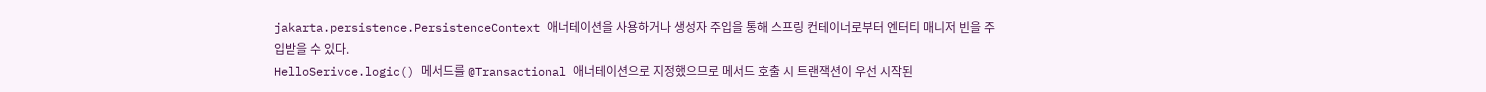jakarta.persistence.PersistenceContext 애너테이션을 사용하거나 생성자 주입을 통해 스프링 컨테이너로부터 엔터티 매니저 빈을 주입받을 수 있다.
HelloSerivce.logic() 메서드를 @Transactional 애너테이션으로 지정했으므로 메서드 호출 시 트랜잭션이 우선 시작된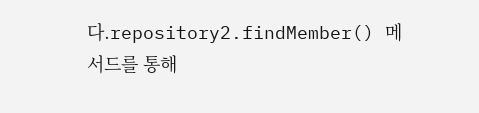다.repository2.findMember() 메서드를 통해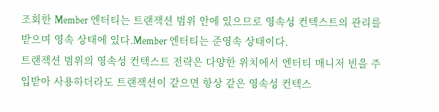조회한 Member 엔터티는 트랜잭션 범위 안에 있으므로 영속성 컨텍스트의 관리를 받으며 영속 상태에 있다.Member 엔터티는 준영속 상태이다.
트랜잭션 범위의 영속성 컨텍스트 전략은 다양한 위치에서 엔터티 매니저 빈을 주입받아 사용하더라도 트랜잭션이 같으면 항상 같은 영속성 컨텍스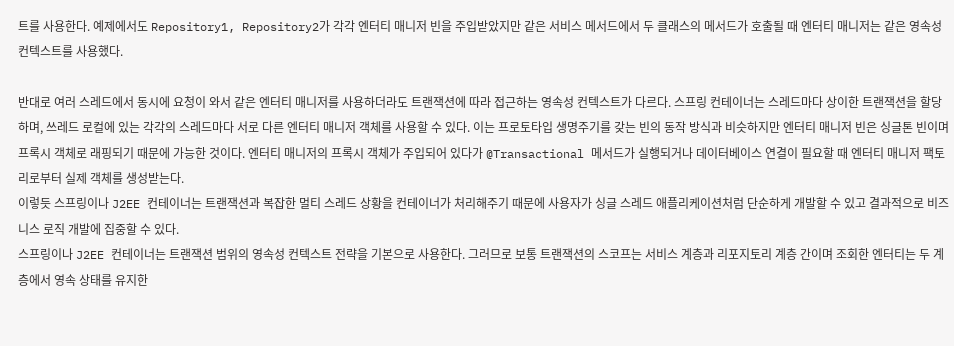트를 사용한다. 예제에서도 Repository1, Repository2가 각각 엔터티 매니저 빈을 주입받았지만 같은 서비스 메서드에서 두 클래스의 메서드가 호출될 때 엔터티 매니저는 같은 영속성 컨텍스트를 사용했다.

반대로 여러 스레드에서 동시에 요청이 와서 같은 엔터티 매니저를 사용하더라도 트랜잭션에 따라 접근하는 영속성 컨텍스트가 다르다. 스프링 컨테이너는 스레드마다 상이한 트랜잭션을 할당하며, 쓰레드 로컬에 있는 각각의 스레드마다 서로 다른 엔터티 매니저 객체를 사용할 수 있다. 이는 프로토타입 생명주기를 갖는 빈의 동작 방식과 비슷하지만 엔터티 매니저 빈은 싱글톤 빈이며 프록시 객체로 래핑되기 때문에 가능한 것이다. 엔터티 매니저의 프록시 객체가 주입되어 있다가 @Transactional 메서드가 실행되거나 데이터베이스 연결이 필요할 때 엔터티 매니저 팩토리로부터 실제 객체를 생성받는다.
이렇듯 스프링이나 J2EE 컨테이너는 트랜잭션과 복잡한 멀티 스레드 상황을 컨테이너가 처리해주기 때문에 사용자가 싱글 스레드 애플리케이션처럼 단순하게 개발할 수 있고 결과적으로 비즈니스 로직 개발에 집중할 수 있다.
스프링이나 J2EE 컨테이너는 트랜잭션 범위의 영속성 컨텍스트 전략을 기본으로 사용한다. 그러므로 보통 트랜잭션의 스코프는 서비스 계층과 리포지토리 계층 간이며 조회한 엔터티는 두 계층에서 영속 상태를 유지한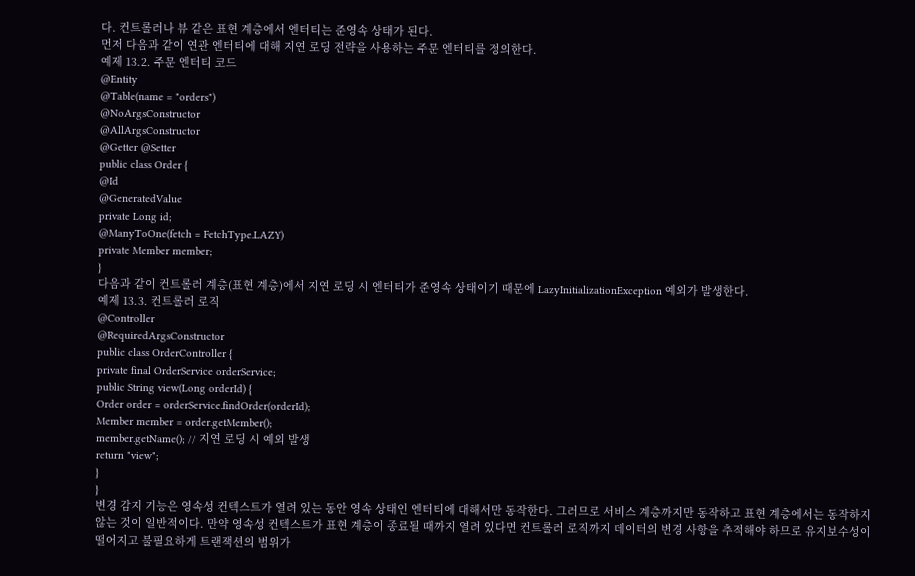다. 컨트롤러나 뷰 같은 표현 계층에서 엔터티는 준영속 상태가 된다.
먼저 다음과 같이 연관 엔터티에 대해 지연 로딩 전략을 사용하는 주문 엔터티를 정의한다.
예제 13.2. 주문 엔터티 코드
@Entity
@Table(name = "orders")
@NoArgsConstructor
@AllArgsConstructor
@Getter @Setter
public class Order {
@Id
@GeneratedValue
private Long id;
@ManyToOne(fetch = FetchType.LAZY)
private Member member;
}
다음과 같이 컨트롤러 계층(표현 계층)에서 지연 로딩 시 엔터티가 준영속 상태이기 때문에 LazyInitializationException 예외가 발생한다.
예제 13.3. 컨트롤러 로직
@Controller
@RequiredArgsConstructor
public class OrderController {
private final OrderService orderService;
public String view(Long orderId) {
Order order = orderService.findOrder(orderId);
Member member = order.getMember();
member.getName(); // 지연 로딩 시 예외 발생
return "view";
}
}
변경 감지 기능은 영속성 컨텍스트가 열려 있는 동안 영속 상태인 엔터티에 대해서만 동작한다. 그러므로 서비스 계층까지만 동작하고 표현 계층에서는 동작하지 않는 것이 일반적이다. 만약 영속성 컨텍스트가 표현 계층이 종료될 때까지 열려 있다면 컨트롤러 로직까지 데이터의 변경 사항을 추적해야 하므로 유지보수성이 떨어지고 불필요하게 트랜잭션의 범위가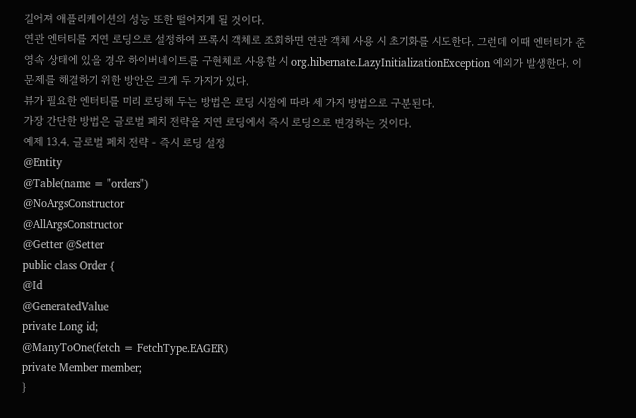길어져 애플리케이션의 성능 또한 떨어지게 될 것이다.
연관 엔터티를 지연 로딩으로 설정하여 프록시 객체로 조회하면 연관 객체 사용 시 초기화를 시도한다. 그런데 이때 엔터티가 준영속 상태에 있을 경우 하이버네이트를 구현체로 사용할 시 org.hibernate.LazyInitializationException 예외가 발생한다. 이 문제를 해결하기 위한 방안은 크게 두 가지가 있다.
뷰가 필요한 엔터티를 미리 로딩해 두는 방법은 로딩 시점에 따라 세 가지 방법으로 구분된다.
가장 간단한 방법은 글로벌 페치 전략을 지연 로딩에서 즉시 로딩으로 변경하는 것이다.
예제 13.4. 글로벌 페치 전략 - 즉시 로딩 설정
@Entity
@Table(name = "orders")
@NoArgsConstructor
@AllArgsConstructor
@Getter @Setter
public class Order {
@Id
@GeneratedValue
private Long id;
@ManyToOne(fetch = FetchType.EAGER)
private Member member;
}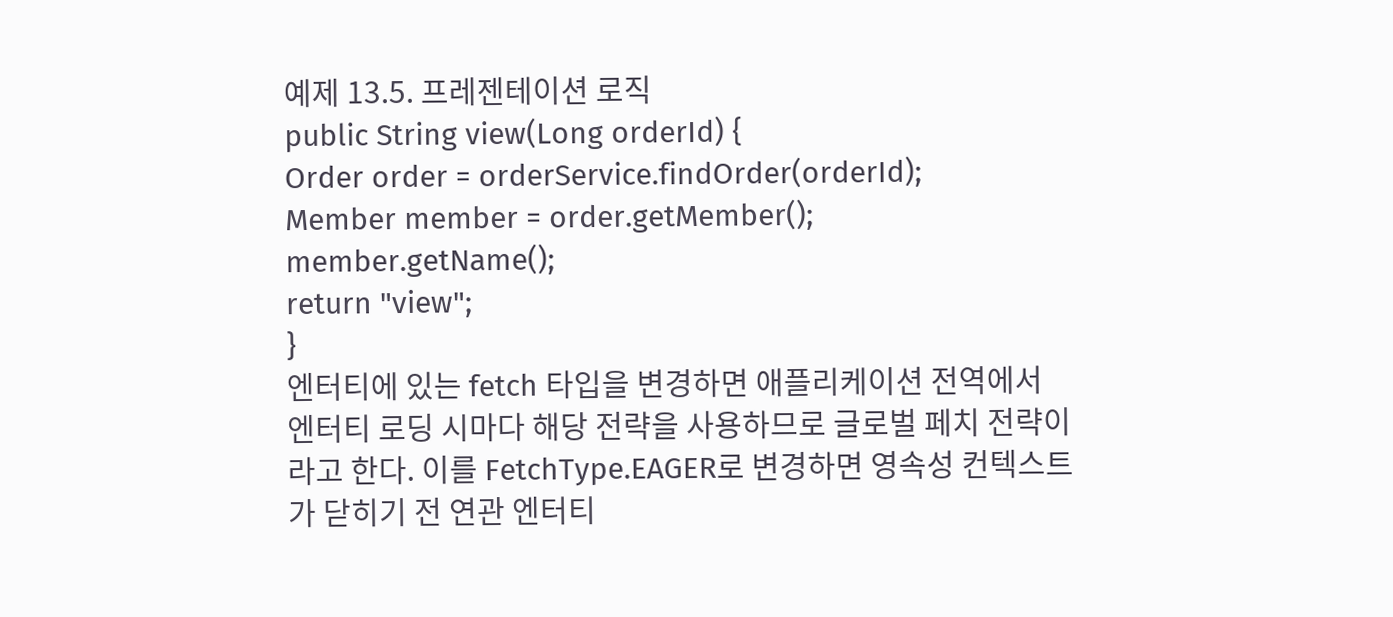예제 13.5. 프레젠테이션 로직
public String view(Long orderId) {
Order order = orderService.findOrder(orderId);
Member member = order.getMember();
member.getName();
return "view";
}
엔터티에 있는 fetch 타입을 변경하면 애플리케이션 전역에서 엔터티 로딩 시마다 해당 전략을 사용하므로 글로벌 페치 전략이라고 한다. 이를 FetchType.EAGER로 변경하면 영속성 컨텍스트가 닫히기 전 연관 엔터티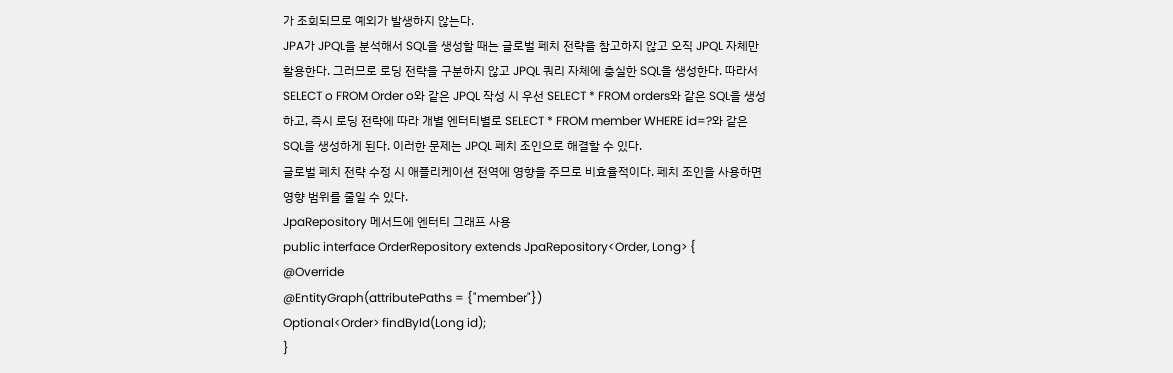가 조회되므로 예외가 발생하지 않는다.
JPA가 JPQL을 분석해서 SQL을 생성할 때는 글로벌 페치 전략을 참고하지 않고 오직 JPQL 자체만 활용한다. 그러므로 로딩 전략을 구분하지 않고 JPQL 쿼리 자체에 충실한 SQL을 생성한다. 따라서 SELECT o FROM Order o와 같은 JPQL 작성 시 우선 SELECT * FROM orders와 같은 SQL을 생성하고, 즉시 로딩 전략에 따라 개별 엔터티별로 SELECT * FROM member WHERE id=?와 같은 SQL을 생성하게 된다. 이러한 문제는 JPQL 페치 조인으로 해결할 수 있다.
글로벌 페치 전략 수정 시 애플리케이션 전역에 영향을 주므로 비효율적이다. 페치 조인을 사용하면 영향 범위를 줄일 수 있다.
JpaRepository 메서드에 엔터티 그래프 사용
public interface OrderRepository extends JpaRepository<Order, Long> {
@Override
@EntityGraph(attributePaths = {"member"})
Optional<Order> findById(Long id);
}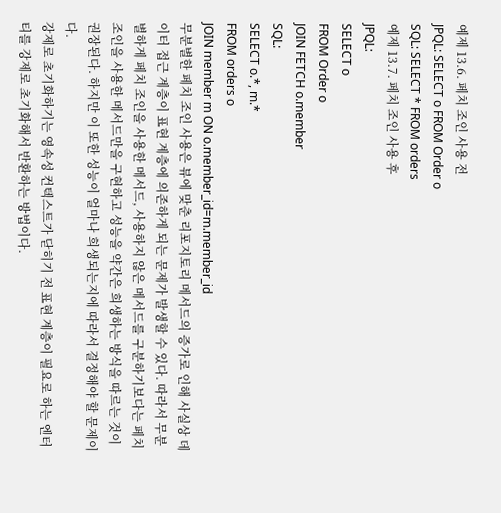예제 13.6. 페치 조인 사용 전
JPQL: SELECT o FROM Order o
SQL: SELECT * FROM orders
예제 13.7. 페치 조인 사용 후
JPQL:
SELECT o
FROM Order o
JOIN FETCH o.member
SQL:
SELECT o.*, m.*
FROM orders o
JOIN member m ON o.member_id=m.member_id
무분별한 페치 조인 사용은 뷰에 맞춘 리포지토리 메서드의 증가로 인해 사실상 데이터 접근 계층이 표현 계층에 의존하게 되는 문제가 발생할 수 있다. 따라서 무분별하게 페치 조인을 사용한 메서드, 사용하지 않은 메서드를 구분하기보다는 페치 조인을 사용한 메서드만을 구현하고 성능을 약간은 희생하는 방식을 따르는 것이 권장된다. 하지만 이 또한 성능이 얼마나 희생되는지에 따라서 결정해야 할 문제이다.
강제로 초기화하기는 영속성 컨텍스트가 닫히기 전 표현 계층이 필요로 하는 엔터티를 강제로 초기화해서 반환하는 방법이다.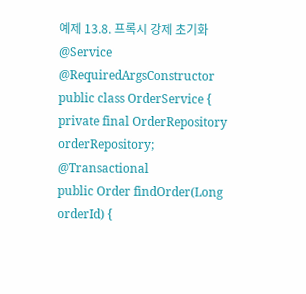예제 13.8. 프록시 강제 초기화
@Service
@RequiredArgsConstructor
public class OrderService {
private final OrderRepository orderRepository;
@Transactional
public Order findOrder(Long orderId) {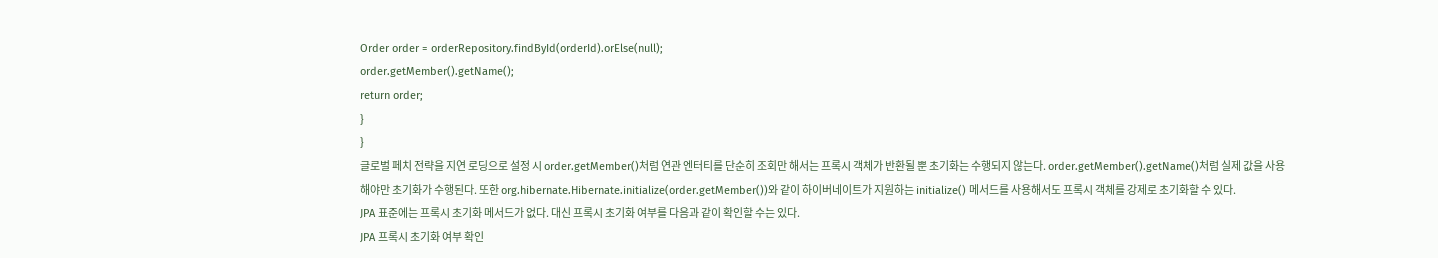Order order = orderRepository.findById(orderId).orElse(null);
order.getMember().getName();
return order;
}
}
글로벌 페치 전략을 지연 로딩으로 설정 시 order.getMember()처럼 연관 엔터티를 단순히 조회만 해서는 프록시 객체가 반환될 뿐 초기화는 수행되지 않는다. order.getMember().getName()처럼 실제 값을 사용해야만 초기화가 수행된다. 또한 org.hibernate.Hibernate.initialize(order.getMember())와 같이 하이버네이트가 지원하는 initialize() 메서드를 사용해서도 프록시 객체를 강제로 초기화할 수 있다.
JPA 표준에는 프록시 초기화 메서드가 없다. 대신 프록시 초기화 여부를 다음과 같이 확인할 수는 있다.
JPA 프록시 초기화 여부 확인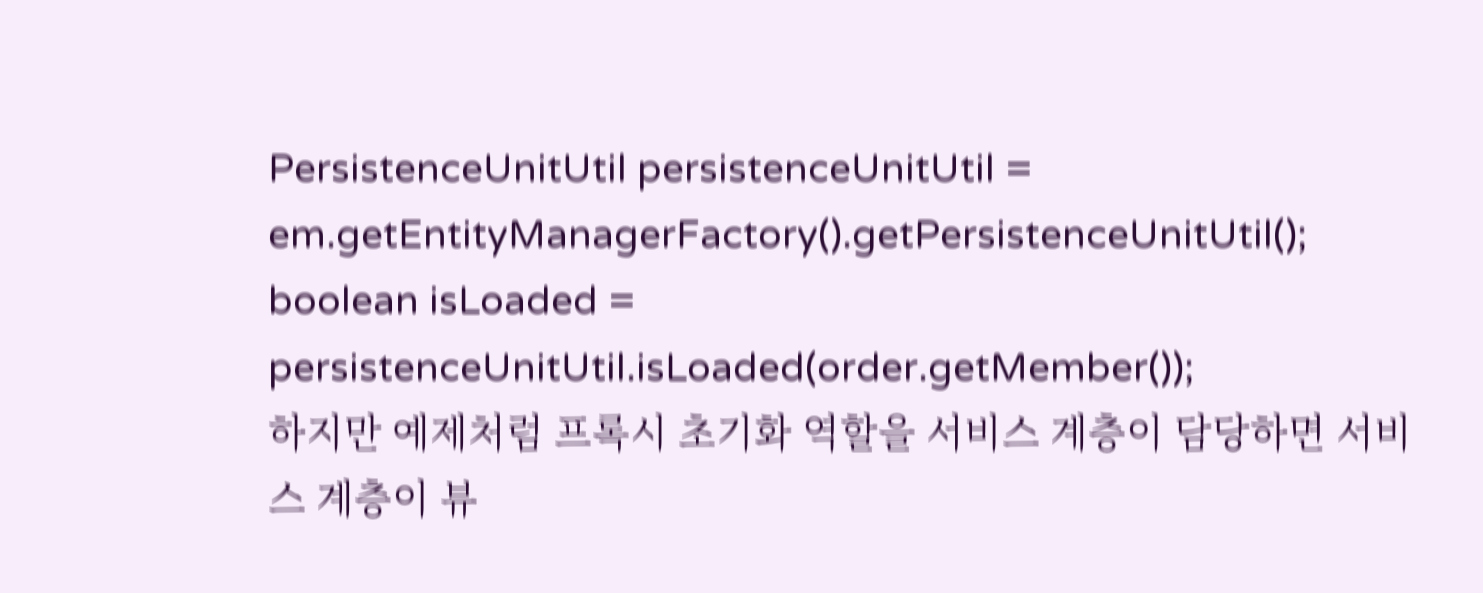PersistenceUnitUtil persistenceUnitUtil =
em.getEntityManagerFactory().getPersistenceUnitUtil();
boolean isLoaded = persistenceUnitUtil.isLoaded(order.getMember());
하지만 예제처럼 프록시 초기화 역할을 서비스 계층이 담당하면 서비스 계층이 뷰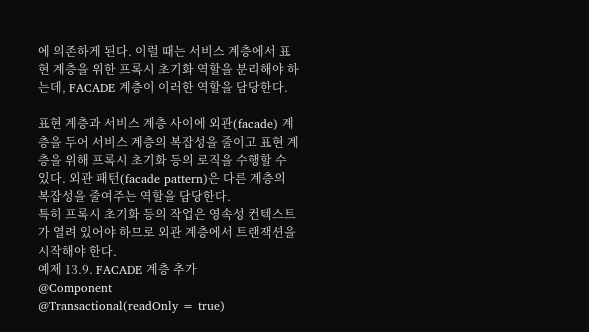에 의존하게 된다. 이럴 때는 서비스 계층에서 표현 계층을 위한 프록시 초기화 역할을 분리해야 하는데, FACADE 계층이 이러한 역할을 담당한다.

표현 계층과 서비스 계층 사이에 외관(facade) 계층을 두어 서비스 계층의 복잡성을 줄이고 표현 계층을 위해 프록시 초기화 등의 로직을 수행할 수 있다. 외관 패턴(facade pattern)은 다른 계층의 복잡성을 줄여주는 역할을 담당한다.
특히 프록시 초기화 등의 작업은 영속성 컨텍스트가 열려 있어야 하므로 외관 계층에서 트랜잭션을 시작해야 한다.
예제 13.9. FACADE 계층 추가
@Component
@Transactional(readOnly = true)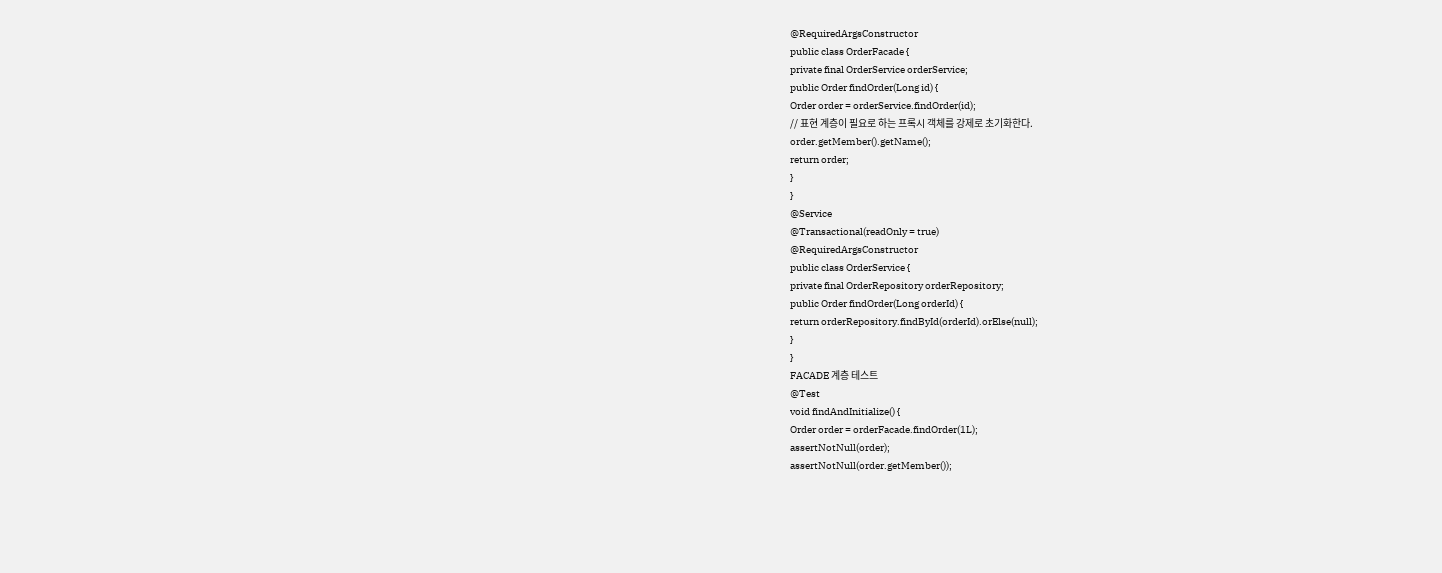@RequiredArgsConstructor
public class OrderFacade {
private final OrderService orderService;
public Order findOrder(Long id) {
Order order = orderService.findOrder(id);
// 표현 계층이 필요로 하는 프록시 객체를 강제로 초기화한다.
order.getMember().getName();
return order;
}
}
@Service
@Transactional(readOnly = true)
@RequiredArgsConstructor
public class OrderService {
private final OrderRepository orderRepository;
public Order findOrder(Long orderId) {
return orderRepository.findById(orderId).orElse(null);
}
}
FACADE 계층 테스트
@Test
void findAndInitialize() {
Order order = orderFacade.findOrder(1L);
assertNotNull(order);
assertNotNull(order.getMember());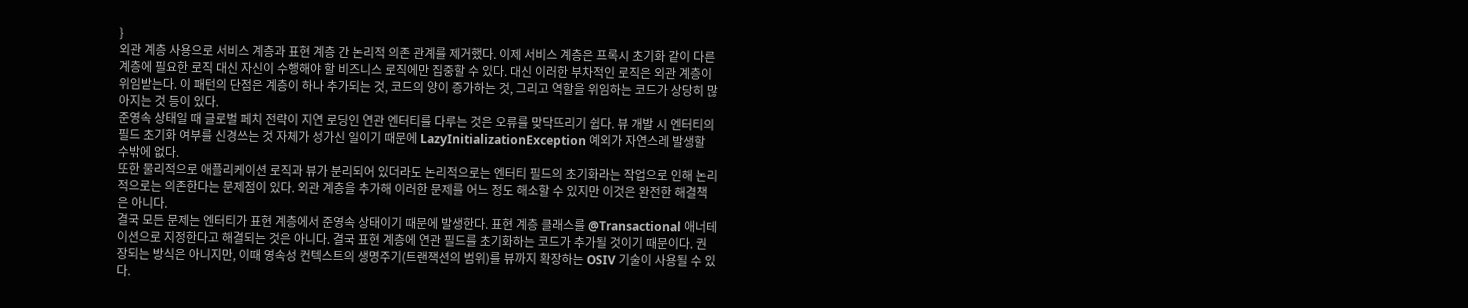}
외관 계층 사용으로 서비스 계층과 표현 계층 간 논리적 의존 관계를 제거했다. 이제 서비스 계층은 프록시 초기화 같이 다른 계층에 필요한 로직 대신 자신이 수행해야 할 비즈니스 로직에만 집중할 수 있다. 대신 이러한 부차적인 로직은 외관 계층이 위임받는다. 이 패턴의 단점은 계층이 하나 추가되는 것, 코드의 양이 증가하는 것, 그리고 역할을 위임하는 코드가 상당히 많아지는 것 등이 있다.
준영속 상태일 때 글로벌 페치 전략이 지연 로딩인 연관 엔터티를 다루는 것은 오류를 맞닥뜨리기 쉽다. 뷰 개발 시 엔터티의 필드 초기화 여부를 신경쓰는 것 자체가 성가신 일이기 때문에 LazyInitializationException 예외가 자연스레 발생할 수밖에 없다.
또한 물리적으로 애플리케이션 로직과 뷰가 분리되어 있더라도 논리적으로는 엔터티 필드의 초기화라는 작업으로 인해 논리적으로는 의존한다는 문제점이 있다. 외관 계층을 추가해 이러한 문제를 어느 정도 해소할 수 있지만 이것은 완전한 해결책은 아니다.
결국 모든 문제는 엔터티가 표현 계층에서 준영속 상태이기 때문에 발생한다. 표현 계층 클래스를 @Transactional 애너테이션으로 지정한다고 해결되는 것은 아니다. 결국 표현 계층에 연관 필드를 초기화하는 코드가 추가될 것이기 때문이다. 권장되는 방식은 아니지만, 이때 영속성 컨텍스트의 생명주기(트랜잭션의 범위)를 뷰까지 확장하는 OSIV 기술이 사용될 수 있다.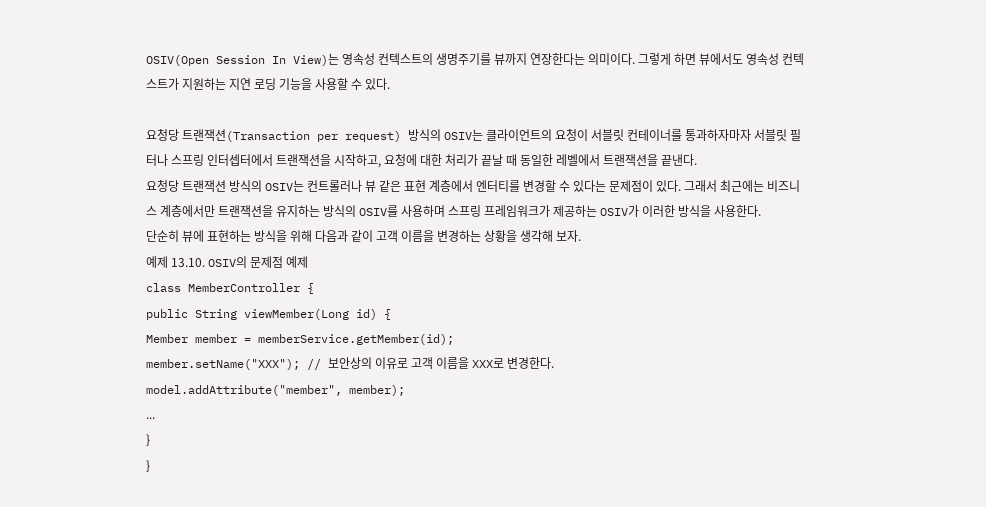OSIV(Open Session In View)는 영속성 컨텍스트의 생명주기를 뷰까지 연장한다는 의미이다. 그렇게 하면 뷰에서도 영속성 컨텍스트가 지원하는 지연 로딩 기능을 사용할 수 있다.

요청당 트랜잭션(Transaction per request) 방식의 OSIV는 클라이언트의 요청이 서블릿 컨테이너를 통과하자마자 서블릿 필터나 스프링 인터셉터에서 트랜잭션을 시작하고, 요청에 대한 처리가 끝날 때 동일한 레벨에서 트랜잭션을 끝낸다.
요청당 트랜잭션 방식의 OSIV는 컨트롤러나 뷰 같은 표현 계층에서 엔터티를 변경할 수 있다는 문제점이 있다. 그래서 최근에는 비즈니스 계층에서만 트랜잭션을 유지하는 방식의 OSIV를 사용하며 스프링 프레임워크가 제공하는 OSIV가 이러한 방식을 사용한다.
단순히 뷰에 표현하는 방식을 위해 다음과 같이 고객 이름을 변경하는 상황을 생각해 보자.
예제 13.10. OSIV의 문제점 예제
class MemberController {
public String viewMember(Long id) {
Member member = memberService.getMember(id);
member.setName("XXX"); // 보안상의 이유로 고객 이름을 XXX로 변경한다.
model.addAttribute("member", member);
...
}
}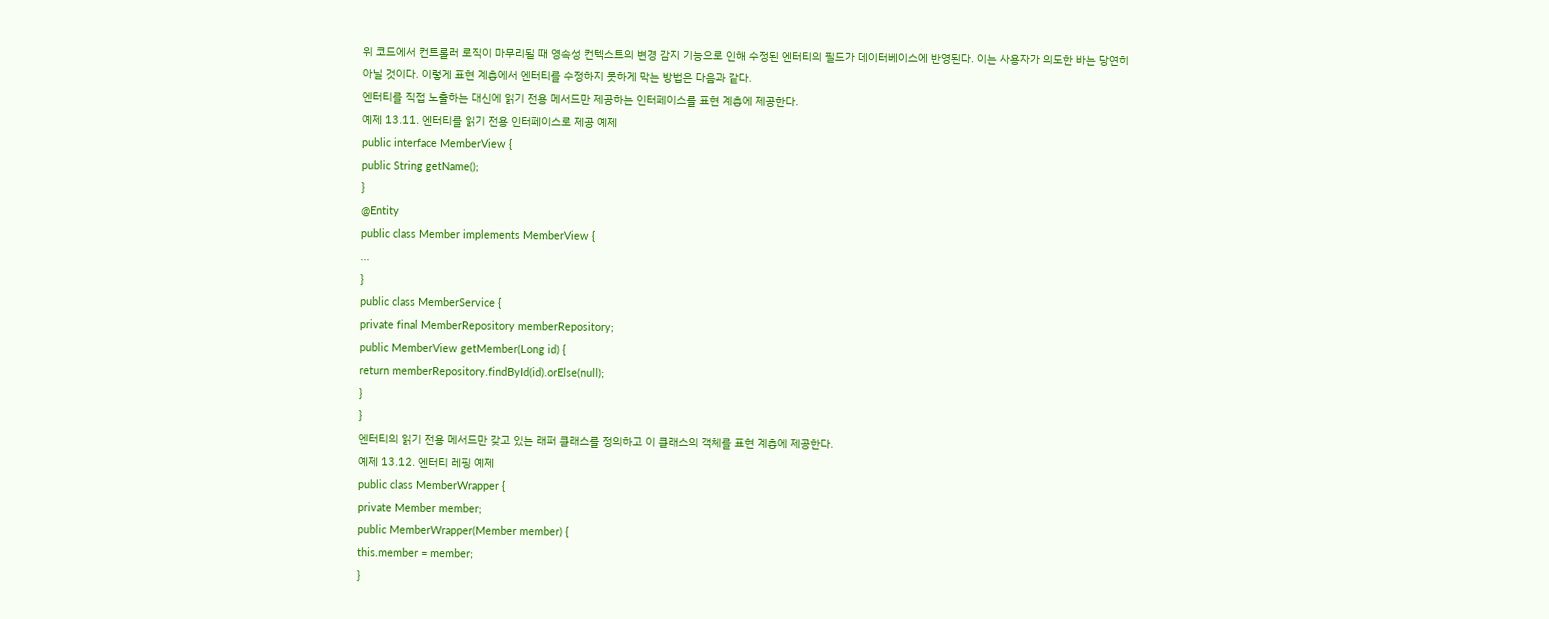위 코드에서 컨트롤러 로직이 마무리될 때 영속성 컨텍스트의 변경 감지 기능으로 인해 수정된 엔터티의 필드가 데이터베이스에 반영된다. 이는 사용자가 의도한 바는 당연히 아닐 것이다. 이렇게 표현 계층에서 엔터티를 수정하지 못하게 막는 방법은 다음과 같다.
엔터티를 직접 노출하는 대신에 읽기 전용 메서드만 제공하는 인터페이스를 표현 계층에 제공한다.
예제 13.11. 엔터티를 읽기 전용 인터페이스로 제공 예제
public interface MemberView {
public String getName();
}
@Entity
public class Member implements MemberView {
...
}
public class MemberService {
private final MemberRepository memberRepository;
public MemberView getMember(Long id) {
return memberRepository.findById(id).orElse(null);
}
}
엔터티의 읽기 전용 메서드만 갖고 있는 래퍼 클래스를 정의하고 이 클래스의 객체를 표현 계층에 제공한다.
예제 13.12. 엔터티 레핑 예제
public class MemberWrapper {
private Member member;
public MemberWrapper(Member member) {
this.member = member;
}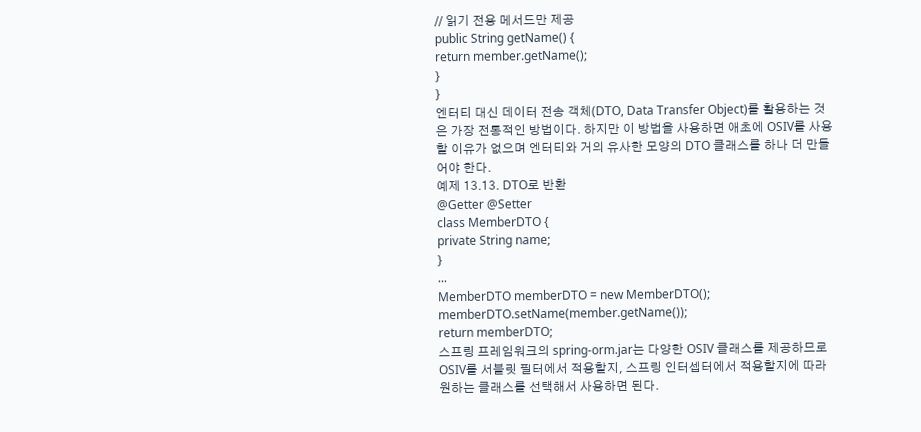// 읽기 전용 메서드만 제공
public String getName() {
return member.getName();
}
}
엔터티 대신 데이터 전송 객체(DTO, Data Transfer Object)를 활용하는 것은 가장 전통적인 방법이다. 하지만 이 방법을 사용하면 애초에 OSIV를 사용할 이유가 없으며 엔터티와 거의 유사한 모양의 DTO 클래스를 하나 더 만들어야 한다.
예제 13.13. DTO로 반환
@Getter @Setter
class MemberDTO {
private String name;
}
...
MemberDTO memberDTO = new MemberDTO();
memberDTO.setName(member.getName());
return memberDTO;
스프링 프레임워크의 spring-orm.jar는 다양한 OSIV 클래스를 제공하므로 OSIV를 서블릿 필터에서 적용할지, 스프링 인터셉터에서 적용할지에 따라 원하는 클래스를 선택해서 사용하면 된다.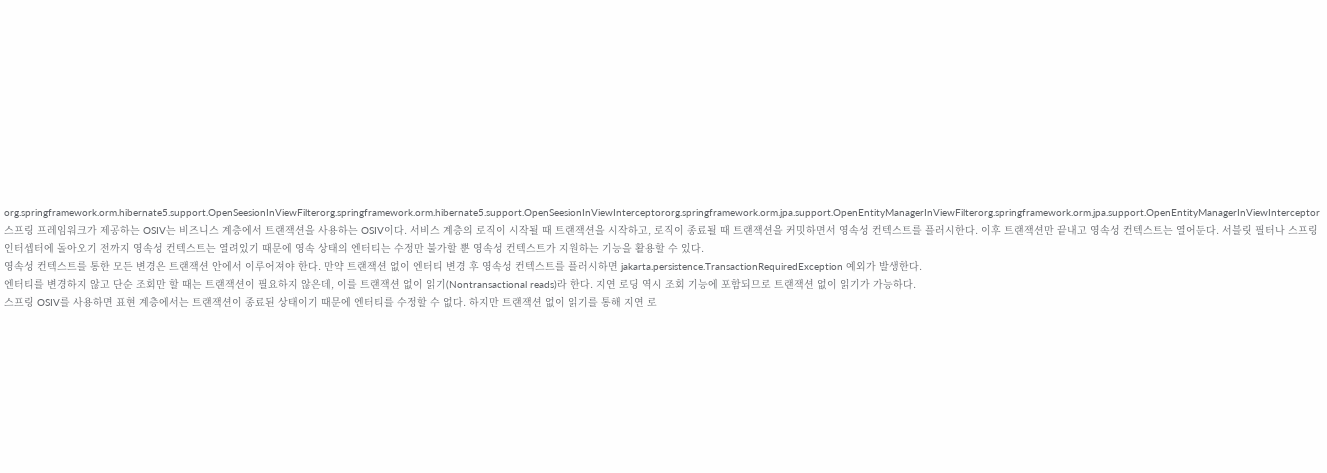org.springframework.orm.hibernate5.support.OpenSeesionInViewFilterorg.springframework.orm.hibernate5.support.OpenSeesionInViewInterceptororg.springframework.orm.jpa.support.OpenEntityManagerInViewFilterorg.springframework.orm.jpa.support.OpenEntityManagerInViewInterceptor
스프링 프레임워크가 제공하는 OSIV는 비즈니스 계층에서 트랜잭션을 사용하는 OSIV이다. 서비스 계층의 로직이 시작될 때 트랜잭션을 시작하고, 로직이 종료될 때 트랜잭션을 커밋하면서 영속성 컨텍스트를 플러시한다. 이후 트랜잭션만 끝내고 영속성 컨텍스트는 열어둔다. 서블릿 필터나 스프링 인터셉터에 돌아오기 전까지 영속성 컨텍스트는 열려있기 때문에 영속 상태의 엔터티는 수정만 불가할 뿐 영속성 컨텍스트가 지원하는 기능을 활용할 수 있다.
영속성 컨텍스트를 통한 모든 변경은 트랜잭션 안에서 이루어져야 한다. 만약 트랜잭션 없이 엔터티 변경 후 영속성 컨텍스트를 플러시하면 jakarta.persistence.TransactionRequiredException 예외가 발생한다.
엔터티를 변경하지 않고 단순 조회만 할 때는 트랜잭션이 필요하지 않은데, 이를 트랜잭션 없이 읽기(Nontransactional reads)라 한다. 지연 로딩 역시 조회 기능에 포함되므로 트랜잭션 없이 읽기가 가능하다.
스프링 OSIV를 사용하면 표현 계층에서는 트랜잭션이 종료된 상태이기 때문에 엔터티를 수정할 수 없다. 하지만 트랜잭션 없이 읽기를 통해 지연 로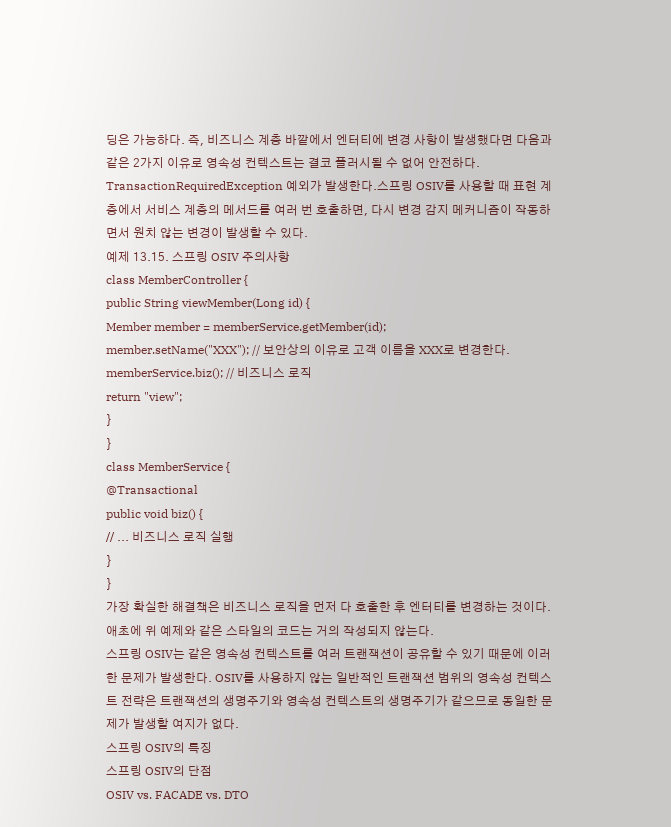딩은 가능하다. 즉, 비즈니스 계층 바깥에서 엔터티에 변경 사항이 발생했다면 다음과 같은 2가지 이유로 영속성 컨텍스트는 결코 플러시될 수 없어 안전하다.
TransactionRequiredException 예외가 발생한다.스프링 OSIV를 사용할 때 표현 계층에서 서비스 계층의 메서드를 여러 번 호출하면, 다시 변경 감지 메커니즘이 작동하면서 원치 않는 변경이 발생할 수 있다.
예제 13.15. 스프링 OSIV 주의사항
class MemberController {
public String viewMember(Long id) {
Member member = memberService.getMember(id);
member.setName("XXX"); // 보안상의 이유로 고객 이름을 XXX로 변경한다.
memberService.biz(); // 비즈니스 로직
return "view";
}
}
class MemberService {
@Transactional
public void biz() {
// ... 비즈니스 로직 실행
}
}
가장 확실한 해결책은 비즈니스 로직을 먼저 다 호출한 후 엔터티를 변경하는 것이다. 애초에 위 예제와 같은 스타일의 코드는 거의 작성되지 않는다.
스프링 OSIV는 같은 영속성 컨텍스트를 여러 트랜잭션이 공유할 수 있기 때문에 이러한 문제가 발생한다. OSIV를 사용하지 않는 일반적인 트랜잭션 범위의 영속성 컨텍스트 전략은 트랜잭션의 생명주기와 영속성 컨텍스트의 생명주기가 같으므로 동일한 문제가 발생할 여지가 없다.
스프링 OSIV의 특징
스프링 OSIV의 단점
OSIV vs. FACADE vs. DTO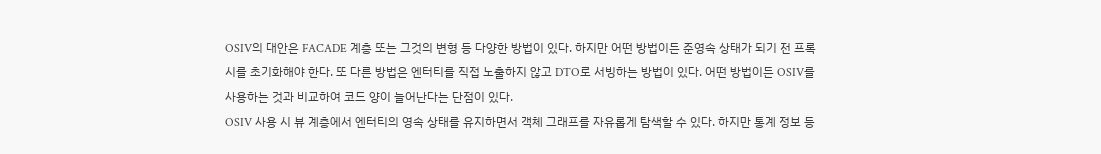OSIV의 대안은 FACADE 계층 또는 그것의 변형 등 다양한 방법이 있다. 하지만 어떤 방법이든 준영속 상태가 되기 전 프록시를 초기화해야 한다. 또 다른 방법은 엔터티를 직접 노출하지 않고 DTO로 서빙하는 방법이 있다. 어떤 방법이든 OSIV를 사용하는 것과 비교하여 코드 양이 늘어난다는 단점이 있다.
OSIV 사용 시 뷰 계층에서 엔터티의 영속 상태를 유지하면서 객체 그래프를 자유롭게 탐색할 수 있다. 하지만 통계 정보 등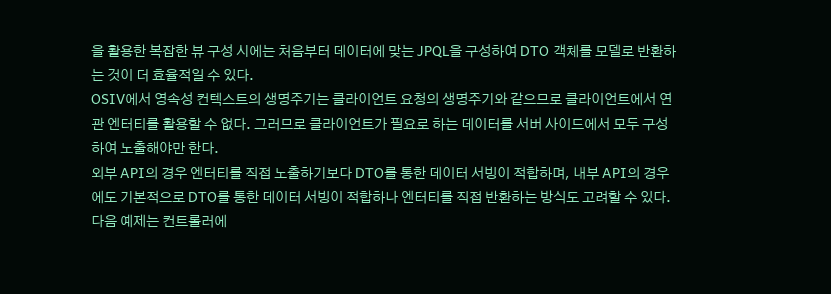을 활용한 복잡한 뷰 구성 시에는 처음부터 데이터에 맞는 JPQL을 구성하여 DTO 객체를 모델로 반환하는 것이 더 효율적일 수 있다.
OSIV에서 영속성 컨텍스트의 생명주기는 클라이언트 요청의 생명주기와 같으므로 클라이언트에서 연관 엔터티를 활용할 수 없다. 그러므로 클라이언트가 필요로 하는 데이터를 서버 사이드에서 모두 구성하여 노출해야만 한다.
외부 API의 경우 엔터티를 직접 노출하기보다 DTO를 통한 데이터 서빙이 적합하며, 내부 API의 경우에도 기본적으로 DTO를 통한 데이터 서빙이 적합하나 엔터티를 직접 반환하는 방식도 고려할 수 있다.
다음 예제는 컨트롤러에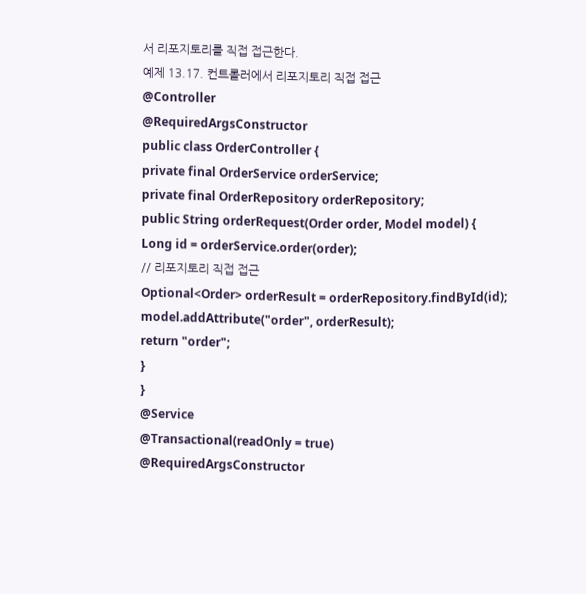서 리포지토리를 직접 접근한다.
예제 13.17. 컨트롤러에서 리포지토리 직접 접근
@Controller
@RequiredArgsConstructor
public class OrderController {
private final OrderService orderService;
private final OrderRepository orderRepository;
public String orderRequest(Order order, Model model) {
Long id = orderService.order(order);
// 리포지토리 직접 접근
Optional<Order> orderResult = orderRepository.findById(id);
model.addAttribute("order", orderResult);
return "order";
}
}
@Service
@Transactional(readOnly = true)
@RequiredArgsConstructor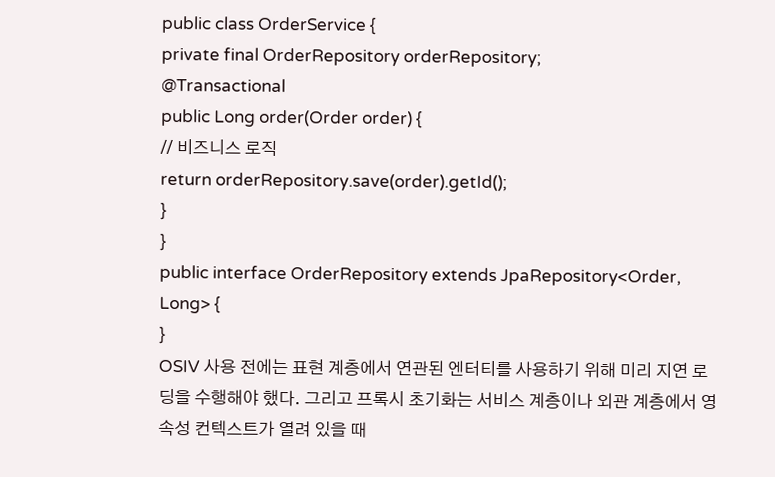public class OrderService {
private final OrderRepository orderRepository;
@Transactional
public Long order(Order order) {
// 비즈니스 로직
return orderRepository.save(order).getId();
}
}
public interface OrderRepository extends JpaRepository<Order, Long> {
}
OSIV 사용 전에는 표현 계층에서 연관된 엔터티를 사용하기 위해 미리 지연 로딩을 수행해야 했다. 그리고 프록시 초기화는 서비스 계층이나 외관 계층에서 영속성 컨텍스트가 열려 있을 때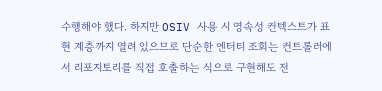수행해야 했다. 하지만 OSIV 사용 시 영속성 컨텍스트가 표현 계층까지 열려 있으므로 단순한 엔터티 조회는 컨트롤러에서 리포지토리를 직접 호출하는 식으로 구현해도 전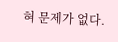혀 문제가 없다.